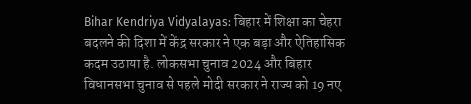Bihar Kendriya Vidyalayas: बिहार में शिक्षा का चेहरा बदलने की दिशा में केंद्र सरकार ने एक बड़ा और ऐतिहासिक कदम उठाया है. लोकसभा चुनाव 2024 और बिहार विधानसभा चुनाव से पहले मोदी सरकार ने राज्य को 19 नए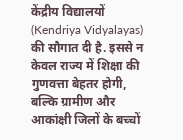केंद्रीय विद्यालयों (Kendriya Vidyalayas) की सौगात दी है. इससे न केवल राज्य में शिक्षा की गुणवत्ता बेहतर होगी, बल्कि ग्रामीण और आकांक्षी जिलों के बच्चों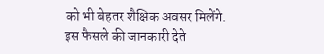को भी बेहतर शैक्षिक अवसर मिलेंगे.
इस फैसले की जानकारी देते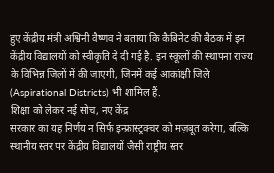हुए केंद्रीय मंत्री अश्विनी वैष्णव ने बताया कि कैबिनेट की बैठक में इन केंद्रीय विद्यालयों को स्वीकृति दे दी गई है. इन स्कूलों की स्थापना राज्य के विभिन्न जिलों में की जाएगी, जिनमें कई आकांक्षी जिले (Aspirational Districts) भी शामिल हैं.
शिक्षा को लेकर नई सोच, नए केंद्र
सरकार का यह निर्णय न सिर्फ इन्फ्रास्ट्रक्चर को मज़बूत करेगा, बल्कि स्थानीय स्तर पर केंद्रीय विद्यालयों जैसी राष्ट्रीय स्तर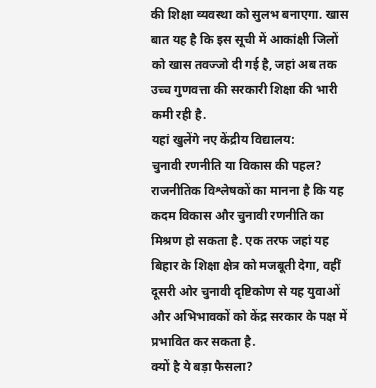की शिक्षा व्यवस्था को सुलभ बनाएगा. खास बात यह है कि इस सूची में आकांक्षी जिलों को खास तवज्जो दी गई है, जहां अब तक उच्च गुणवत्ता की सरकारी शिक्षा की भारी कमी रही है.
यहां खुलेंगे नए केंद्रीय विद्यालय:
चुनावी रणनीति या विकास की पहल?
राजनीतिक विश्लेषकों का मानना है कि यह कदम विकास और चुनावी रणनीति का मिश्रण हो सकता है. एक तरफ जहां यह बिहार के शिक्षा क्षेत्र को मजबूती देगा, वहीं दूसरी ओर चुनावी दृष्टिकोण से यह युवाओं और अभिभावकों को केंद्र सरकार के पक्ष में प्रभावित कर सकता है.
क्यों है ये बड़ा फैसला?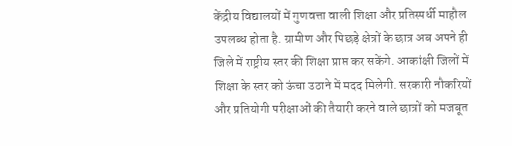केंद्रीय विद्यालयों में गुणवत्ता वाली शिक्षा और प्रतिस्पर्धी माहौल उपलब्ध होता है. ग्रामीण और पिछड़े क्षेत्रों के छात्र अब अपने ही जिले में राष्ट्रीय स्तर की शिक्षा प्राप्त कर सकेंगे. आकांक्षी जिलों में शिक्षा के स्तर को ऊंचा उठाने में मदद मिलेगी. सरकारी नौकरियों और प्रतियोगी परीक्षाओं की तैयारी करने वाले छात्रों को मजबूत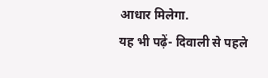आधार मिलेगा.
यह भी पढ़ें- दिवाली से पहले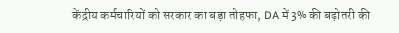केंद्रीय कर्मचारियों को सरकार का बड़ा तोहफा, DA में 3% की बढ़ोतरी की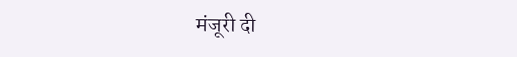मंजूरी दी